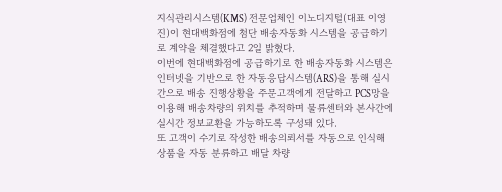지식관리시스템(KMS) 전문업체인 이노디지털(대표 이영진)이 현대백화점에 첨단 배송자동화 시스템을 공급하기로 계약을 체결했다고 2일 밝혔다.
이번에 현대백화점에 공급하기로 한 배송자동화 시스템은 인터넷을 기반으로 한 자동응답시스템(ARS)을 통해 실시간으로 배송 진행상황을 주문고객에게 전달하고 PCS망을 이용해 배송차량의 위치를 추적하며 물류센터와 본사간에 실시간 정보교환을 가능하도록 구성돼 있다.
또 고객이 수기로 작성한 배송의뢰서를 자동으로 인식해 상품을 자동 분류하고 배달 차량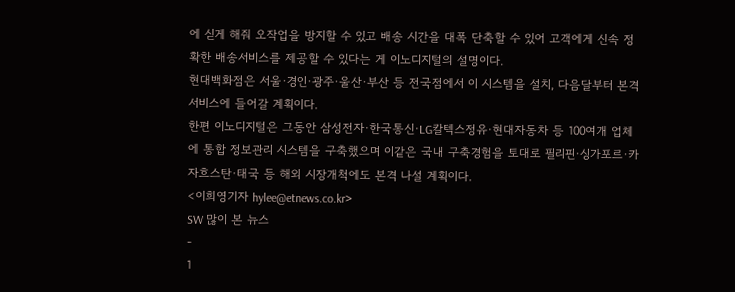에 싣게 해줘 오작업을 방지할 수 있고 배송 시간을 대폭 단축할 수 있어 고객에게 신속 정확한 배송서비스를 제공할 수 있다는 게 이노디지털의 설명이다.
현대백화점은 서울·경인·광주·울산·부산 등 전국점에서 이 시스템을 설치, 다음달부터 본격 서비스에 들어갈 계획이다.
한편 이노디지털은 그동안 삼성전자·한국통신·LG칼텍스정유·현대자동차 등 100여개 업체에 통합 정보관리 시스템을 구축했으며 이같은 국내 구축경험을 토대로 필리핀·싱가포르·카자흐스탄·태국 등 해외 시장개척에도 본격 나설 계획이다.
<이희영기자 hylee@etnews.co.kr>
SW 많이 본 뉴스
-
1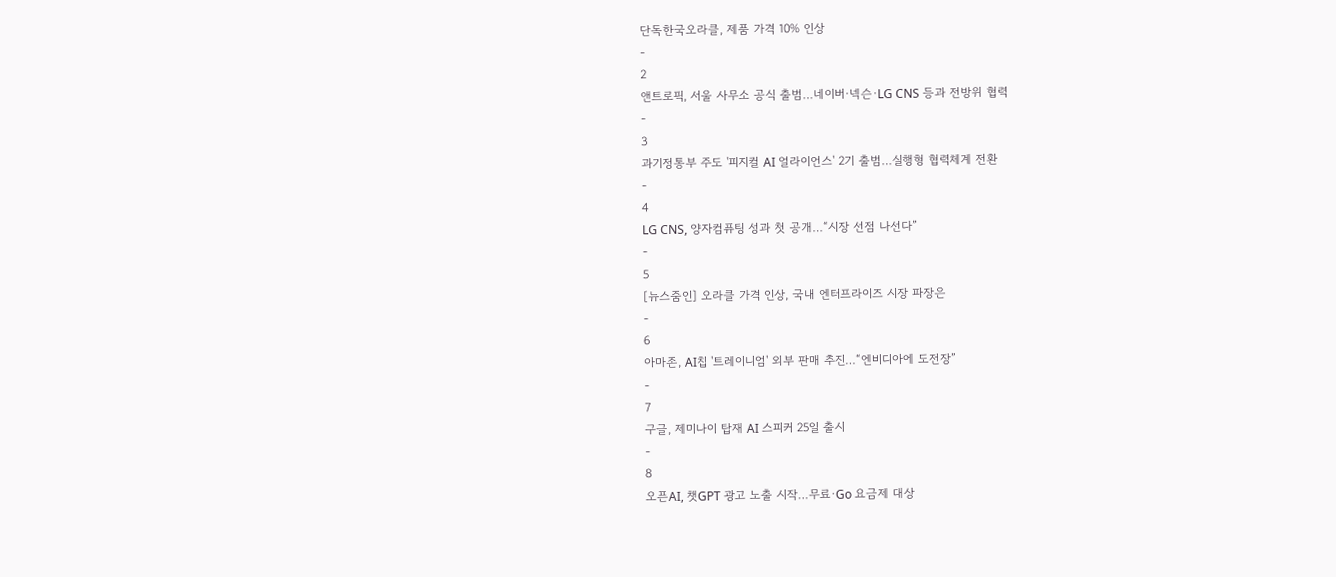단독한국오라클, 제품 가격 10% 인상
-
2
앤트로픽, 서울 사무소 공식 출범…네이버·넥슨·LG CNS 등과 전방위 협력
-
3
과기정통부 주도 '피지컬 AI 얼라이언스' 2기 출범…실행형 협력체계 전환
-
4
LG CNS, 양자컴퓨팅 성과 첫 공개…“시장 선점 나선다”
-
5
[뉴스줌인] 오라클 가격 인상, 국내 엔터프라이즈 시장 파장은
-
6
아마존, AI칩 '트레이니엄' 외부 판매 추진…“엔비디아에 도전장”
-
7
구글, 제미나이 탑재 AI 스피커 25일 출시
-
8
오픈AI, 챗GPT 광고 노출 시작…무료·Go 요금제 대상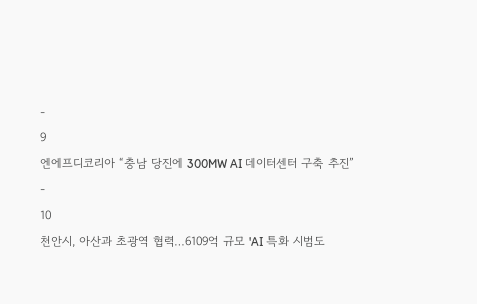-
9
엔에프디코리아 “충남 당진에 300MW AI 데이터센터 구축 추진”
-
10
천안시, 아산과 초광역 협력…6109억 규모 'AI 특화 시범도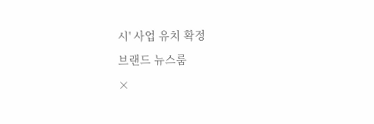시' 사업 유치 확정
브랜드 뉴스룸
×